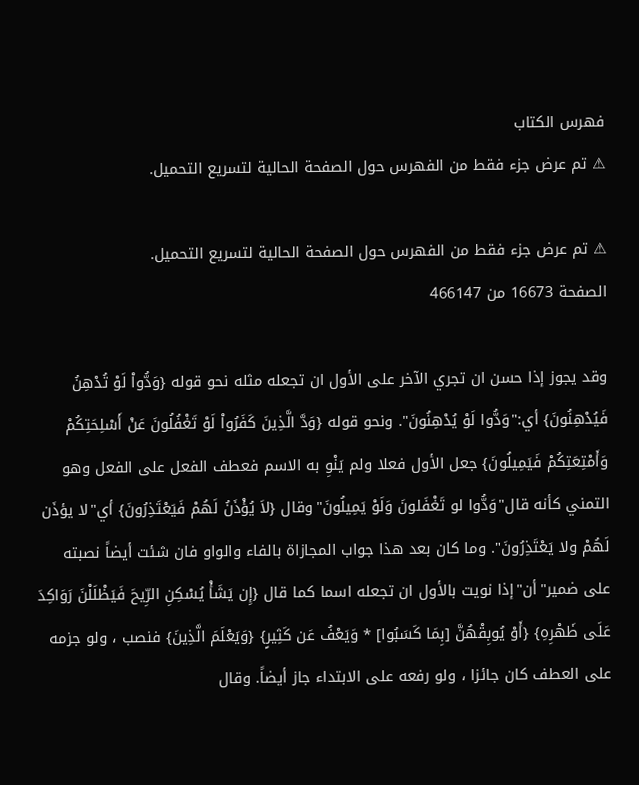فهرس الكتاب
⚠ تم عرض جزء فقط من الفهرس حول الصفحة الحالية لتسريع التحميل.

⚠ تم عرض جزء فقط من الفهرس حول الصفحة الحالية لتسريع التحميل.
الصفحة 16673 من 466147

وقد يجوز إذا حسن ان تجري الآخر على الأول ان تجعله مثله نحو قوله {وَدُّواْ لَوْ تُدْهِنُ فَيُدْهِنُونَ} أي:"وَدُّوا لَوْ يُدْهِنُونَ". ونحو قوله {وَدَّ الَّذِينَ كَفَرُواْ لَوْ تَغْفُلُونَ عَنْ أَسْلِحَتِكُمْ وَأَمْتِعَتِكُمْ فَيَمِيلُونَ} جعل الأول فعلا ولم يَنْوِ به الاسم فعطف الفعل على الفعل وهو التمني كأنه قال"وَدُّوا لو تَغْفَلونَ وَلَوْ يَمِيلُونَ"وقال {لاَ يُؤْذَنُ لَهُمْ فَيَعْتَذِرُونَ} أي"لا يؤذَن لَهُمْ ولا يَعْتَذِرُونَ". وما كان بعد هذا جواب المجازاة بالفاء والواو فان شئت أيضاً نصبته على ضمير"أن"إذا نويت بالأول ان تجعله اسما كما قال {إِن يَشَأْ يُسْكِنِ الرِّيحَ فَيَظْلَلْنَ رَوَاكِدَ عَلَى ظَهْرِهِ} {أَوْ يُوبِقْهُنَّ [بِمَا كَسَبُوا] * وَيَعْفُ عَن كَثِيرٍ} {وَيَعْلَمَ الَّذِينَ} فنصب ، ولو جزمه على العطف كان جائزا ، ولو رفعه على الابتداء جاز أيضاً. وقال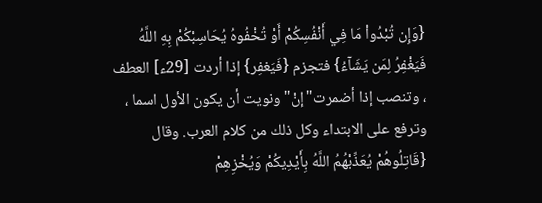{وَإِن تُبْدُواْ مَا فِي أَنْفُسِكُمْ أَوْ تُخْفُوهُ يُحَاسِبْكُمْ بِهِ اللَّهُ فَيَغْفِرُ لِمَن يَشَآءُ} فتجزم {فَيَغفِر} إذا أردت [29ء] العطف ، وتنصب إذا أضمرت"إنْ"ونويت أن يكون الأول اسما ، وترفع على الابتداء وكل ذلك من كلام العرب. وقال {قَاتِلُوهُمْ يُعَذِّبْهُمُ اللَّهُ بِأَيْدِيكُمْ وَيُخْزِهِمْ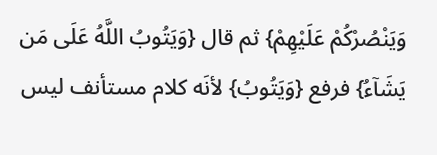وَيَنْصُرْكُمْ عَلَيْهِمْ} ثم قال {وَيَتُوبُ اللَّهُ عَلَى مَن يَشَآءُ} فرفع {وَيَتُوبُ} لأنَه كلام مستأنف ليس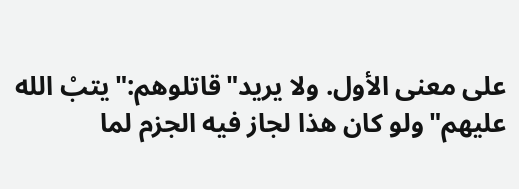على معنى الأول. ولا يريد"قاتلوهم:"يتبْ الله عليهم"ولو كان هذا لجاز فيه الجزم لما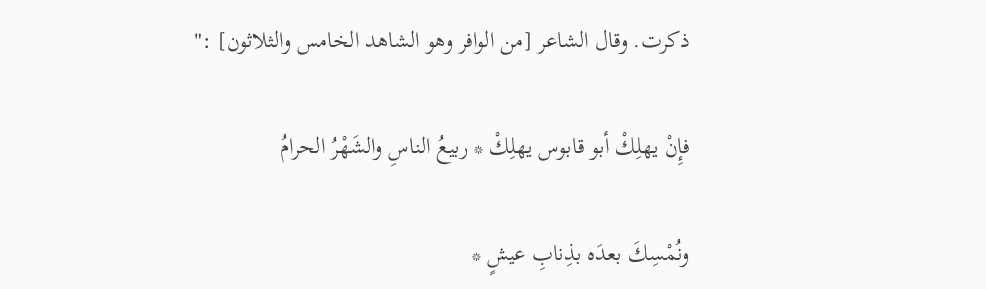ذكرت. وقال الشاعر [من الوافر وهو الشاهد الخامس والثلاثون] :"

فإِنْ يهلِكْ أبو قابوس يهلِكْ * ربيعُ الناسِ والشَهْرُ الحرامُ

ونُمْسِكَ بعدَه بذِنابِ عيشٍ *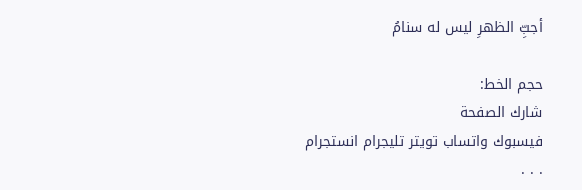أجبِّ الظهرِ ليس له سنامُ

حجم الخط:
شارك الصفحة
فيسبوك واتساب تويتر تليجرام انستجرام
. . .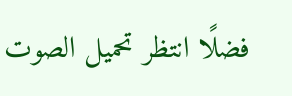فضلًا انتظر تحميل الصوت